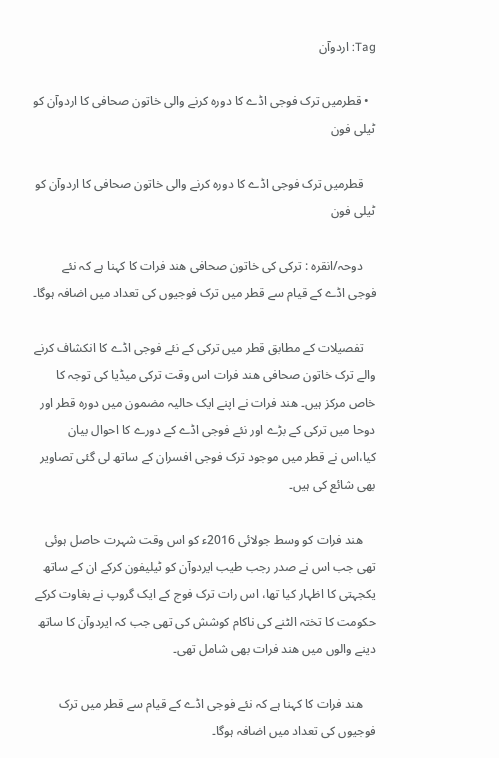Tag: اردوآن

  • قطرمیں ترک فوجی اڈے کا دورہ کرنے والی خاتون صحافی کا اردوآن کو ٹیلی فون

    قطرمیں ترک فوجی اڈے کا دورہ کرنے والی خاتون صحافی کا اردوآن کو ٹیلی فون

    دوحہ/انقرہ : ترکی کی خاتون صحافی ھند فرات کا کہنا ہے کہ نئے فوجی اڈے کے قیام سے قطر میں ترک فوجیوں کی تعداد میں اضافہ ہوگا۔

    تفصیلات کے مطابق قطر میں ترکی کے نئے فوجی اڈے کا انکشاف کرنے والے ترک خاتون صحافی ھند فرات اس وقت ترکی میڈیا کی توجہ کا خاص مرکز ہیں۔ ھند فرات نے اپنے ایک حالیہ مضمون میں دورہ قطر اور دوحا میں ترکی کے بڑے اور نئے فوجی اڈے کے دورے کا احوال بیان کیا،اس نے قطر میں موجود ترک فوجی افسران کے ساتھ لی گئی تصاویر بھی شائع کی ہیں۔

    ھند فرات کو وسط جولائی 2016ء کو اس وقت شہرت حاصل ہوئی تھی جب اس نے صدر رجب طیب ایردوآن کو ٹیلیفون کرکے ان کے ساتھ یکجہتی کا اظہار کیا تھا، اس رات ترک فوج کے ایک گروپ نے بغاوت کرکے حکومت کا تختہ الٹنے کی ناکام کوشش کی تھی جب کہ ایردوآن کا ساتھ دینے والوں میں ھند فرات بھی شامل تھی۔

    ھند فرات کا کہنا ہے کہ نئے فوجی اڈے کے قیام سے قطر میں ترک فوجیوں کی تعداد میں اضافہ ہوگا۔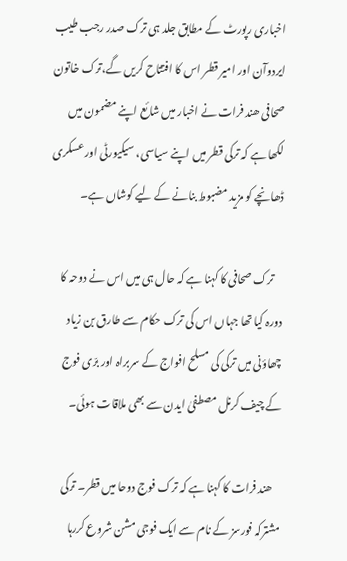اخباری رپورٹ کے مطابق جلد ہی ترک صدر رجب طیب ایردوآن اور امیر قطر اس کا افتتاح کریں گے،ترک خاتون صحافی ھند فرات نے اخبار میں شائع اپنے مضمون میں لکھا ہے کہ ترکی قطر میں اپنے سیاسی، سیکیورٹی اور عسکری ڈھانچے کو مزید مضبوط بنانے کے لیے کوشاں ہے۔

    ترک صحافی کا کہنا ہے کہ حال ہی میں اس نے دوحہ کا دورہ کیا تھا جہاں اس کی ترک حکام سے طارق بن زیاد چھاؤنی میں ترکی کی مسلح افواج کے سربراہ اور برّی فوج کے چیف کرنل مصطفیٰ ایدن سے بھی ملاقات ہوئی۔

    ھند فرات کا کہنا ہے کہ ترک فوج دوحا میں قطر۔ ترکی مشترکہ فورسز کے نام سے ایک فوجی مشن شروع کررہا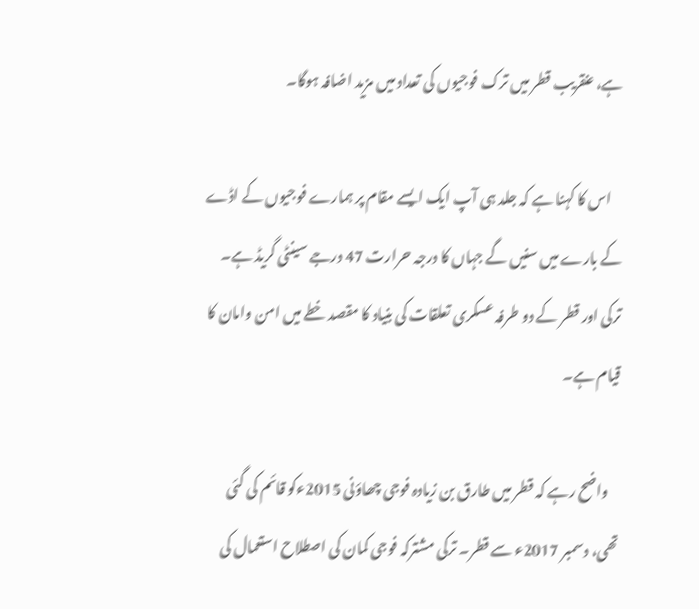ہے، عنقریب قطر میں ترک فوجیوں کی تعداد میں مزید اضافہ ہوگا۔

    اس کا کہنا ہے کہ جلد ہی آپ ایک ایسے مقام پر ہمارے فوجیوں کے اڈے کے بارے میں سنیں گے جہاں کا درجہ حرارت 47 درجے سینٹی گریڈ ہے۔ ترکی اور قطر کے دو طرفہ عسکری تعلقات کی بنیاد کا مقصد خطے میں امن وامان کا قیام ہے۔

    واضح رہے کہ قطر میں طارق بن زیادہ فوجی چھاؤنی 2015ءکو قائم کی گئی تھی، دسمبر 2017ء سے قطر۔ ترکی مشترکہ فوجی کمان کی اصطلاح استعمال کی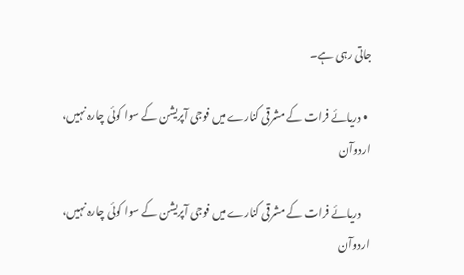جاتی رہی ہے۔

  • دریائے فرات کے مشرقی کنارے میں فوجی آپریشن کے سوا کوئی چارہ نہیں، اردوآن

    دریائے فرات کے مشرقی کنارے میں فوجی آپریشن کے سوا کوئی چارہ نہیں، اردوآن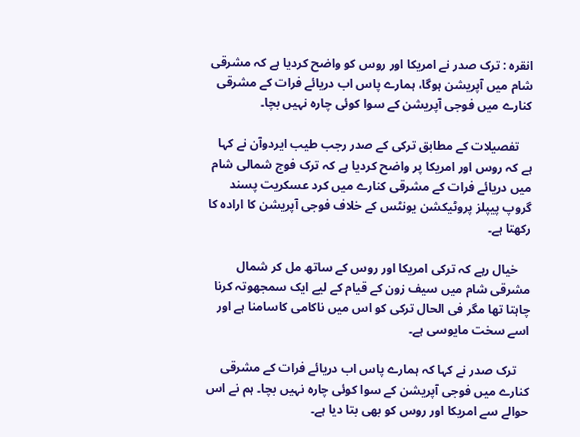انقرہ : ترک صدر نے امریکا اور روس کو واضح کردیا ہے کہ مشرقی شام میں آپریشن ہوگا، ہمارے پاس اب دریائے فرات کے مشرقی کنارے میں فوجی آپریشن کے سوا کوئی چارہ نہیں بچا۔

    تفصیلات کے مطابق ترکی کے صدر رجب طیب ایردوآن نے کہا ہے کہ روس اور امریکا پر واضح کردیا ہے کہ ترک فوج شمالی شام میں دریائے فرات کے مشرقی کنارے میں کرد عسکریت پسند گروپ پیپلز پروٹیکشن یونٹس کے خلاف فوجی آپریشن کا ارادہ کا رکھتا ہے۔

    خیال رہے کہ ترکی امریکا اور روس کے ساتھ مل کر شمال مشرقی شام میں سیف زون کے قیام کے لیے ایک سمجھوتہ کرنا چاہتا تھا مگر فی الحال ترکی کو اس میں ناکامی کاسامنا ہے اور اسے سخت مایوسی ہے۔

    ترک صدر نے کہا کہ ہمارے پاس اب دریائے فرات کے مشرقی کنارے میں فوجی آپریشن کے سوا کوئی چارہ نہیں بچا۔ ہم نے اس حوالے سے امریکا اور روس کو بھی بتا دیا ہے۔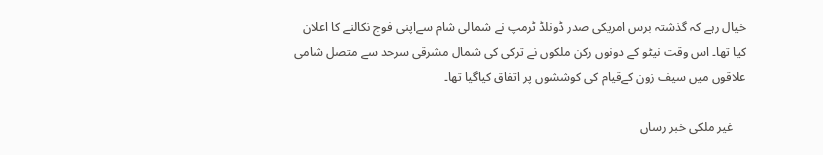خیال رہے کہ گذشتہ برس امریکی صدر ڈونلڈ ٹرمپ نے شمالی شام سےاپنی فوج نکالنے کا اعلان کیا تھا۔ اس وقت نیٹو کے دونوں رکن ملکوں نے ترکی کی شمال مشرقی سرحد سے متصل شامی علاقوں میں سیف زون کےقیام کی کوششوں پر اتفاق کیاگیا تھا۔

    غیر ملکی خبر رساں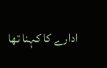ادارے کا کہنا تھا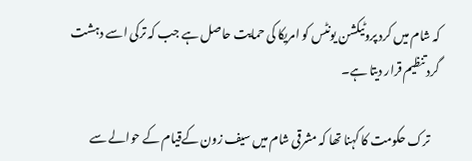کہ شام میں کرد پروٹیکشن یونٹس کو امریکا کی حمایت حاصل ہے جب کہ ترکی اسے دہشت گرد تنظیم قرار دیتا ہے۔

    ترک حکومت کا کہنا تھا کہ مشرقی شام میں سیف زون کےقیام کے حوالے سے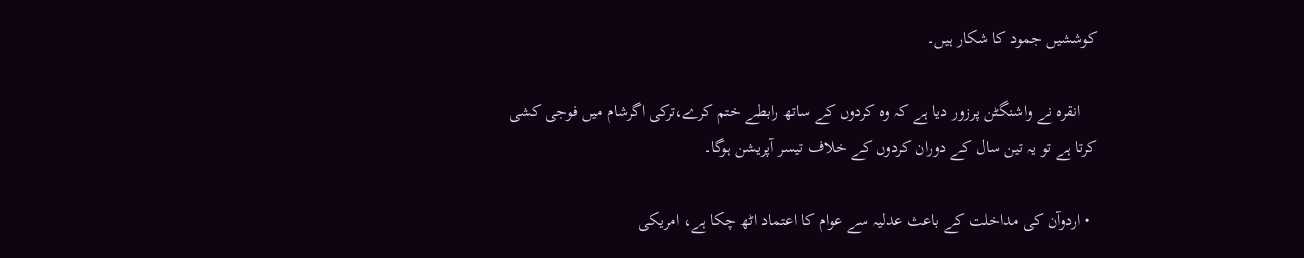کوششیں جمود کا شکار ہیں۔

    انقرہ نے واشنگٹن پرزور دیا ہے کہ وہ کردوں کے ساتھ رابطے ختم کرے،ترکی اگرشام میں فوجی کشی کرتا ہے تو یہ تین سال کے دوران کردوں کے خلاف تیسر آپریشن ہوگا۔

  • اردوآن کی مداخلت کے باعث عدلیہ سے عوام کا اعتماد اٹھ چکا ہے، امریکی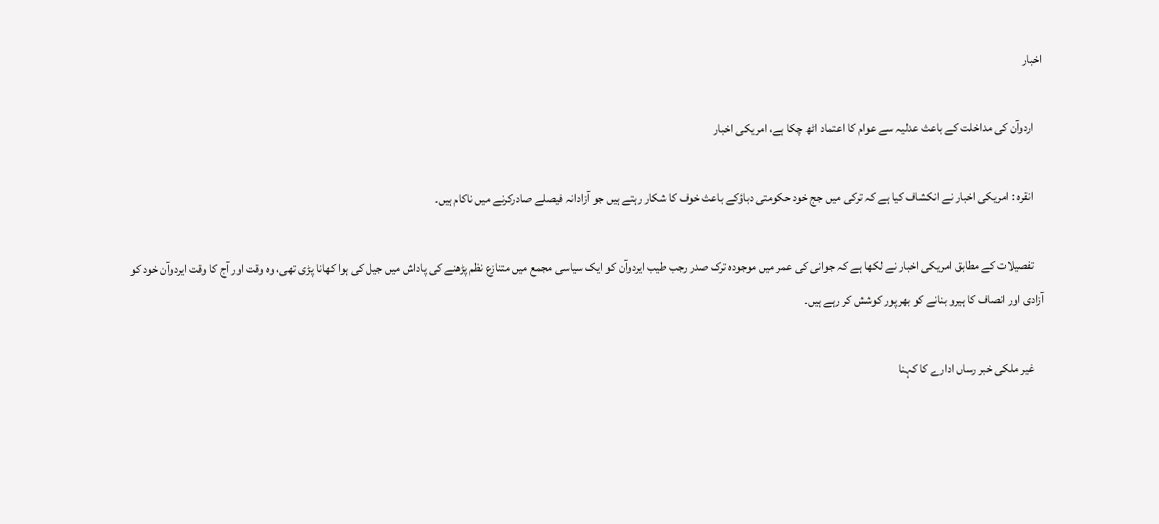اخبار

    اردوآن کی مداخلت کے باعث عدلیہ سے عوام کا اعتماد اٹھ چکا ہے، امریکی اخبار

    انقرہ : امریکی اخبار نے انکشاف کیا ہے کہ ترکی میں جج خود حکومتی دباؤکے باعث خوف کا شکار رہتے ہیں جو آزادانہ فیصلے صادرکرنے میں ناکام ہیں۔

    تفصیلات کے مطابق امریکی اخبار نے لکھا ہے کہ جوانی کی عمر میں موجودہ ترک صدر رجب طیب ایردوآن کو ایک سیاسی مجمع میں متنازع نظم پڑھنے کی پاداش میں جیل کی ہوا کھانا پڑی تھی، وہ وقت اور آج کا وقت ایردوآن خود کو آزادی اور انصاف کا ہیرو بنانے کو بھرپور کوشش کر رہے ہیں۔

    غیر ملکی خبر رساں ادارے کا کہنا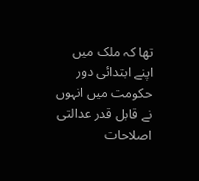تھا کہ ملک میں اپنے ابتدائی دور حکومت میں انہوں نے قابل قدر عدالتی اصلاحات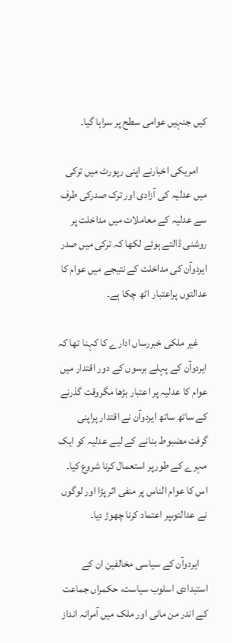کیں جنہیں عوامی سطح پر سراہا گیا۔

    امریکی اخبارنے اپنی رپورٹ میں ترکی میں عدلیہ کی آزادی اور ترک صدرکی طرف سے عدلیہ کے معاملات میں مداخلت پر روشنی ڈالتے ہوئے لکھا کہ ترکی میں صدر ایردوآن کی مداخلت کے نتیجے میں عوام کا عدالتوں پراعتبار اٹھ چکا ہے۔

    غیر ملکی خبررساں ادارے کا کہنا تھا کہ ایردوآن کے پہلے برسوں کے دور اقتدار میں عوام کا عدلیہ پر اعتبار بڑھا مگروقت گذرنے کے ساتھ ساتھ ایردوآن نے اقتدار پراپنی گرفت مضبوط بنانے کے لیے عدلیہ کو ایک مہرے کے طورپر استعمال کرنا شروع کیا۔ اس کا عوام الناس پر منفی اثر پڑا اور لوگوں نے عدالتوںپر اعتماد کرنا چھوڑ دیا۔

    ایردوآن کے سیاسی مخالفین ان کے استبدادی اسلوب سیاست، حکمراں جماعت کے اندر من مانی اور ملک میں آمرانہ انداز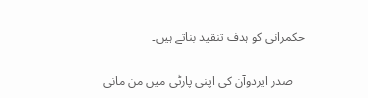حکمرانی کو ہدف تنقید بناتے ہیں۔

    صدر ایردوآن کی اپنی پارٹی میں من مانی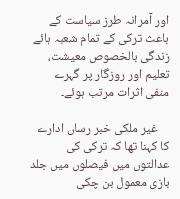اور آمرانہ طرز سیاست کے باعث ترکی کے تمام شعبہ ہائے زندگی بالخصوص معیشت، تعلیم اور روزگار پر گہرے منفی اثرات مرتب ہوئے۔

    غیر ملکی خبر رساں ادارے کا کہنا تھا کہ ترکی کی عدالتوں میں فیصلوں میں جلد بازی معمول بن چکی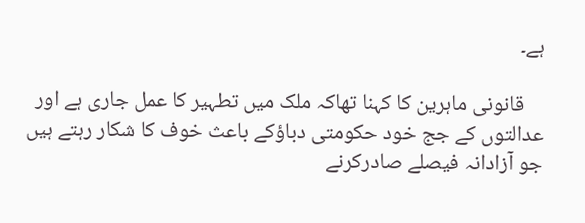ہے۔

    قانونی ماہرین کا کہنا تھاکہ ملک میں تطہیر کا عمل جاری ہے اور عدالتوں کے جج خود حکومتی دباؤکے باعث خوف کا شکار رہتے ہیں جو آزادانہ فیصلے صادرکرنے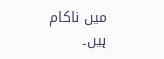میں ناکام ہیں۔